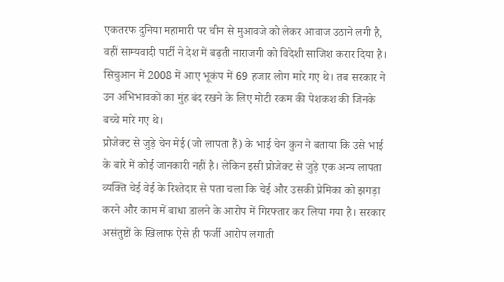एकतरफ दुनिया महामारी पर चीन से मुआवजे को लेकर आवाज उठाने लगी है, वहीं साम्यवादी पार्टी ने देश में बढ़ती नाराजगी को विदेशी साजिश करार दिया है। सिचुआन में 2008 में आए भूकंप में 69 हजार लोग मारे गए थे। तब सरकार ने उन अभिभावकों का मुंह बंद रखने के लिए मोटी रकम की पेशकश की जिनके बच्चे मारे गए थे।
प्रोजेक्ट से जुड़े चेन मेई (जो लापता हैं) के भाई चेन कुन ने बताया कि उसे भाई के बारे में कोई जानकारी नहीं है। लेकिन इसी प्रोजेक्ट से जुड़े एक अन्य लापता व्यक्ति चेई वेई के रिश्तेदार से पता चला कि चेई और उसकी प्रेमिका को झगड़ा करने और काम में बाधा डालने के आरोप में गिरफ्तार कर लिया गया है। सरकार असंतुष्टों के खिलाफ ऐसे ही फर्जी आरोप लगाती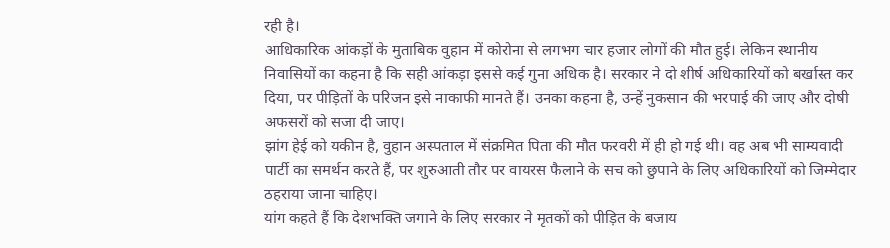रही है।
आधिकारिक आंकड़ों के मुताबिक वुहान में कोरोना से लगभग चार हजार लोगों की मौत हुई। लेकिन स्थानीय निवासियों का कहना है कि सही आंकड़ा इससे कई गुना अधिक है। सरकार ने दो शीर्ष अधिकारियों को बर्खास्त कर दिया, पर पीड़ितों के परिजन इसे नाकाफी मानते हैं। उनका कहना है, उन्हें नुकसान की भरपाई की जाए और दोषी अफसरों को सजा दी जाए।
झांग हेई को यकीन है, वुहान अस्पताल में संक्रमित पिता की मौत फरवरी में ही हो गई थी। वह अब भी साम्यवादी पार्टी का समर्थन करते हैं, पर शुरुआती तौर पर वायरस फैलाने के सच को छुपाने के लिए अधिकारियों को जिम्मेदार ठहराया जाना चाहिए।
यांग कहते हैं कि देशभक्ति जगाने के लिए सरकार ने मृतकों को पीड़ित के बजाय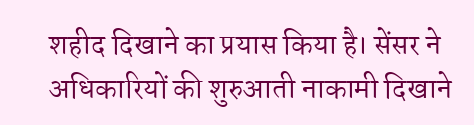शहीद दिखाने का प्रयास किया है। सेंसर ने अधिकारियों की शुरुआती नाकामी दिखाने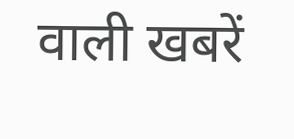वाली खबरें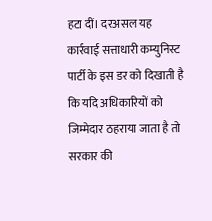हटा दीं। दरअसल यह कार्रवाई सत्ताधारी कम्युनिस्ट पार्टी के इस डर को दिखाती है कि यदि अधिकारियों को जिम्मेदार ठहराया जाता है तो सरकार की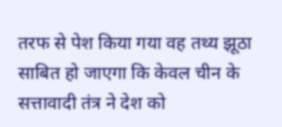तरफ से पेश किया गया वह तथ्य झूठा साबित हो जाएगा कि केवल चीन के सत्तावादी तंत्र ने देश को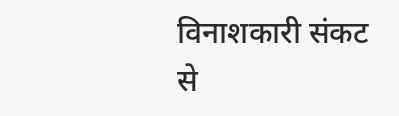विनाशकारी संकट से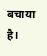बचाया है।